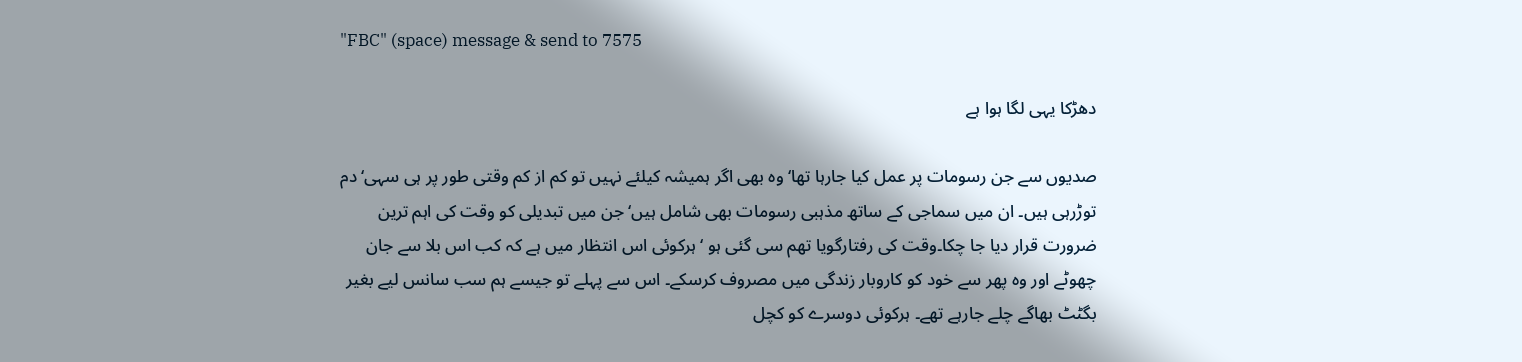"FBC" (space) message & send to 7575

دھڑکا یہی لگا ہوا ہے

صدیوں سے جن رسومات پر عمل کیا جارہا تھا‘ وہ بھی اگر ہمیشہ کیلئے نہیں تو کم از کم وقتی طور پر ہی سہی‘ دم توڑرہی ہیں۔ ان میں سماجی کے ساتھ مذہبی رسومات بھی شامل ہیں‘ جن میں تبدیلی کو وقت کی اہم ترین ضرورت قرار دیا جا چکا۔وقت کی رفتارگویا تھم سی گئی ہو ‘ ہرکوئی اس انتظار میں ہے کہ کب اس بلا سے جان چھوٹے اور وہ پھر سے خود کو کاروبار زندگی میں مصروف کرسکے۔ اس سے پہلے تو جیسے ہم سب سانس لیے بغیر بگٹٹ بھاگے چلے جارہے تھے۔ ہرکوئی دوسرے کو کچل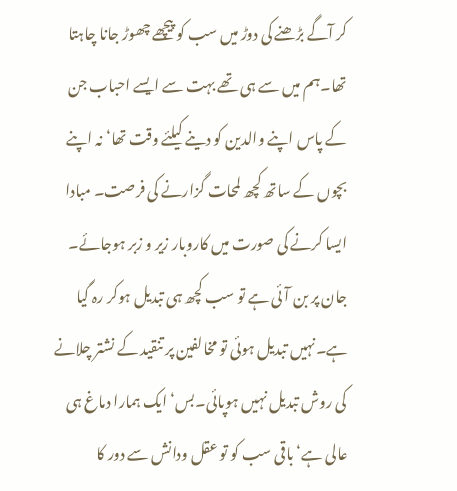کر آگے بڑھنے کی دوڑ میں سب کو پیچھے چھوڑ جانا چاہتا تھا۔ہم میں سے ہی تھے بہت سے ایسے احباب جن کے پاس اپنے والدین کو دینے کیلئے وقت تھا‘ نہ اپنے بچوں کے ساتھ کچھ لمحات گزارنے کی فرصت۔ مبادا ایسا کرنے کی صورت میں کاروبار زیر و زبر ہوجائے۔ جان پر بن آئی ہے تو سب کچھ ہی تبدیل ہوکر رہ گیا ہے۔نہیں تبدیل ہوئی تو مخالفین پر تنقید کے نشتر چلانے کی روش تبدیل نہیں ہوپائی۔بس‘ ایک ہمارا دماغ ہی عالی ہے‘ باقی سب کو تو عقل ودانش سے دور کا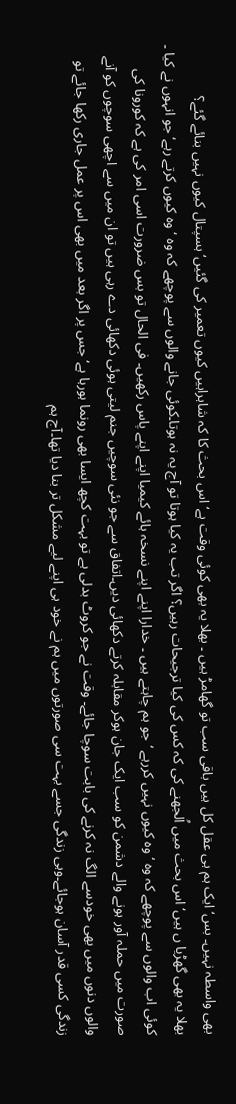بھی واسطہ نہیں۔ بس‘ ایک ہم ہی عقل کل ہیں باقی سب تو گھامڑ ہیں ۔ بھلا یہ بھی کوئی وقت ہے‘ اس بحث کا کہ شاہراہیں کیوں تعمیر کی گئیں‘ ہسپتال کیوں نہیں بنائے گئے؟
بھلا یہ بھی گھڑیا ں ہیں‘ اس بحث میں اُلجھنے کی کہ کس کی کیا ترجیحات رہیں؟ اگر تب یہ کیا ہوتا تو آج یہ نہ ہوتا۔کوئی جانے والوں سے پوچھے کہ وہ ‘ وہ کیوں کرتے رہے‘ جو انہوں نے کیا ۔ کوئی اب والوں سے پوچھے کہ وہ ‘ وہ کیوں نہیں کررہے ‘جو ہم چاہتے ہیں ۔ خدارا اپنے اپنے نسخہ ہائے کیمیا اپنے اپنے پاس رکھیں۔ فی الحال تو بس ضرورت اسی امر کی ہے کہ کورونا کی صورت میں حملہ آور ہونے والے دشمن کو سب ایک جان ہوکر مقابلہ کرتے دکھائی دیں۔اتفاق سے جو نئی سوچیں جنم لیتی ہوئی دکھائی دے رہی ہیں تو ان میں سے اچھی سوچوں کو آنے والوں دنوں میں بھی خودسے الگ نہ کرنے کی بابت سوچا جائے۔ وقت نے جو کروٹ بدلی ہے تو بہت کچھ ایسا بھی رونما ہورہا ہے‘ جس پر اگر بعد میں بھی اس پر عمل جاری رکھا جائے تو زندگی کسی قدر آسان ہوجائے۔وہی زندگی جسے بہت سی صورتوں میں ہم نے خود ہی اپنے لیے مشکل تر بنا دیا تھا۔آج ہم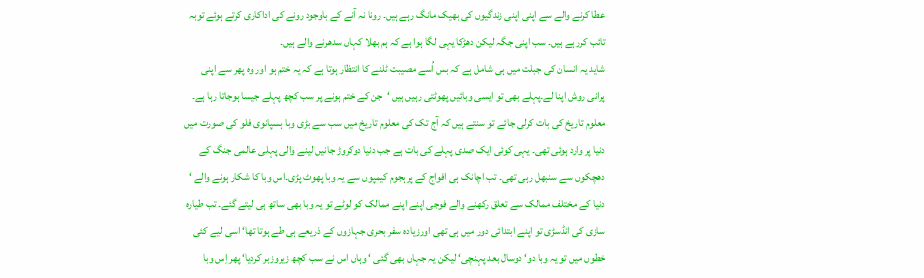عطا کرنے والے سے اپنی اپنی زندگیوں کی بھیک مانگ رہے ہیں۔ رونا نہ آنے کے باوجود رونے کی اداکاری کرتے ہوئے توبہ تائب کررہے ہیں۔ سب اپنی جگہ لیکن دھڑکا یہی لگا ہوا ہے کہ ہم بھلا کہاں سدھرنے والے ہیں۔
شاید یہ انسان کی جبلت میں ہی شامل ہے کہ بس اُسے مصیبت ٹلنے کا انتظار ہوتا ہے کہ یہ ختم ہو اور وہ پھر سے اپنی پرانی روش اپنا لے۔پہلے بھی تو ایسی وبائیں پھوٹتی رہیں ہیں ‘جن کے ختم ہونے پر سب کچھ پہلے جیسا ہوجاتا رہا ہے۔ معلوم تاریخ کی بات کرلی جائے تو سنتے ہیں کہ آج تک کی معلوم تاریخ میں سب سے بڑی وبا ہسپانوی فلو کی صورت میں دنیا پر وارد ہوئی تھی۔ یہی کوئی ایک صدی پہلے کی بات ہے جب دنیا دوکروڑ جانیں لینے والی پہلی عالمی جنگ کے دھچکوں سے سنبھل رہی تھی۔ تب اچانک ہی افواج کے پرہجوم کیمپوں سے یہ وبا پھوٹ پڑی۔اس وبا کا شکار ہونے والے ‘ دنیا کے مختلف ممالک سے تعلق رکھنے والے فوجی اپنے اپنے ممالک کو لوٹے تو یہ وبا بھی ساتھ ہی لیتے گئے۔ تب طیارہ سازی کی انڈسڑی تو اپنے ابتدائی دور میں ہی تھی اورزیادہ سفر بحری جہازوں کے ذریعے ہی طے ہوتا تھا‘ اسی لیے کئی خطوں میں تو یہ وبا دو‘ دوسال بعد پہنچی‘ لیکن یہ جہاں بھی گئی ‘ وہاں اس نے سب کچھ زیروزبر کردیا‘ پھر اِس وبا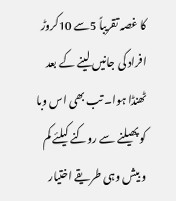کا غصہ تقریباً 5سے 10کروڑ افراد کی جانیں لینے کے بعد ٹھنڈا ہوا۔ تب بھی اس وبا کو پھیلنے سے روکنے کیلئے کم و بیش وہی طریقے اختیار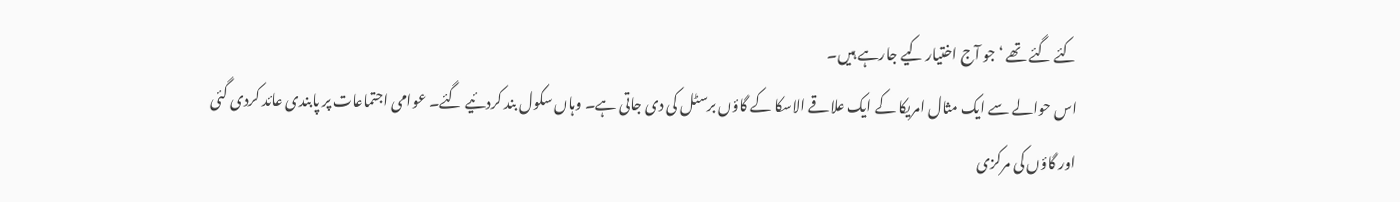کئے گئے تھے ‘جو آج اختیار کیے جارہے ہیں۔
اس حوالے سے ایک مثال امریکا کے ایک علاقے الاسکا کے گاؤں برسٹل کی دی جاتی ہے۔ وہاں سکول بند کردئیے گئے۔ عوامی اجتماعات پر پابندی عائد کردی گئی اور گاؤں کی مرکزی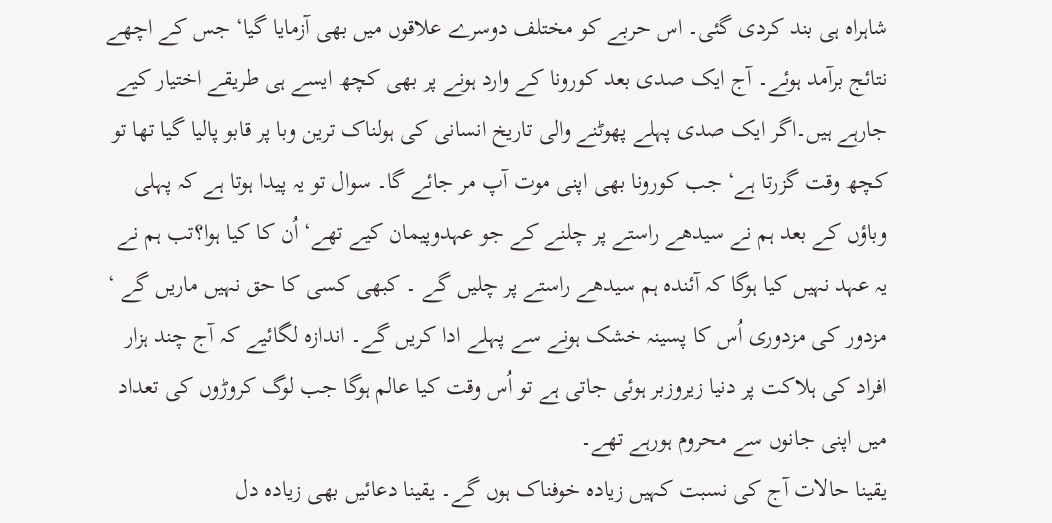شاہراہ ہی بند کردی گئی۔ اس حربے کو مختلف دوسرے علاقوں میں بھی آزمایا گیا‘ جس کے اچھے نتائج برآمد ہوئے۔ آج ایک صدی بعد کورونا کے وارد ہونے پر بھی کچھ ایسے ہی طریقے اختیار کیے جارہے ہیں۔اگر ایک صدی پہلے پھوٹنے والی تاریخ انسانی کی ہولناک ترین وبا پر قابو پالیا گیا تھا تو کچھ وقت گزرتا ہے‘ جب کورونا بھی اپنی موت آپ مر جائے گا۔ سوال تو یہ پیدا ہوتا ہے کہ پہلی وباؤں کے بعد ہم نے سیدھے راستے پر چلنے کے جو عہدوپیمان کیے تھے‘ اُن کا کیا ہوا؟تب ہم نے یہ عہد نہیں کیا ہوگا کہ آئندہ ہم سیدھے راستے پر چلیں گے ۔ کبھی کسی کا حق نہیں ماریں گے ‘ مزدور کی مزدوری اُس کا پسینہ خشک ہونے سے پہلے ادا کریں گے۔ اندازہ لگائیے کہ آج چند ہزار افراد کی ہلاکت پر دنیا زیروزبر ہوئی جاتی ہے تو اُس وقت کیا عالم ہوگا جب لوگ کروڑوں کی تعداد میں اپنی جانوں سے محروم ہورہے تھے۔
یقینا حالات آج کی نسبت کہیں زیادہ خوفناک ہوں گے۔ یقینا دعائیں بھی زیادہ دل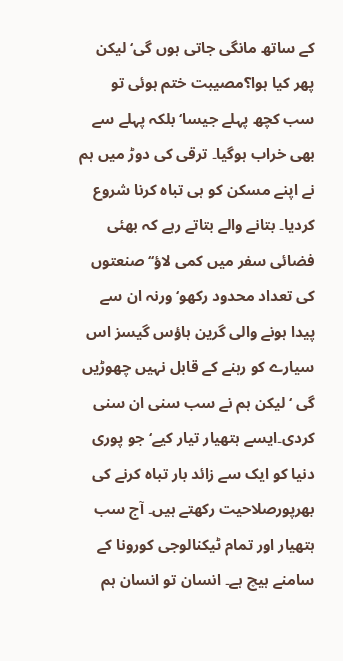کے ساتھ مانگی جاتی ہوں گی‘ لیکن پھر کیا ہوا؟مصیبت ختم ہوئی تو سب کچھ پہلے جیسا‘ بلکہ پہلے سے بھی خراب ہوگیا۔ ترقی کی دوڑ میں ہم نے اپنے مسکن کو ہی تباہ کرنا شروع کردیا۔ بتانے والے بتاتے رہے کہ بھئی فضائی سفر میں کمی لاؤ‘‘صنعتوں کی تعداد محدود رکھو‘ ورنہ ان سے پیدا ہونے والی گرین ہاؤس گیسز اس سیارے کو رہنے کے قابل نہیں چھوڑیں گی ‘لیکن ہم نے سب سنی ان سنی کردی۔ایسے ہتھیار تیار کیے‘ جو پوری دنیا کو ایک سے زائد بار تباہ کرنے کی بھرپورصلاحیت رکھتے ہیں۔ آج سب ہتھیار اور تمام ٹیکنالوجی کورونا کے سامنے ہیچ ہے۔ انسان تو انسان ہم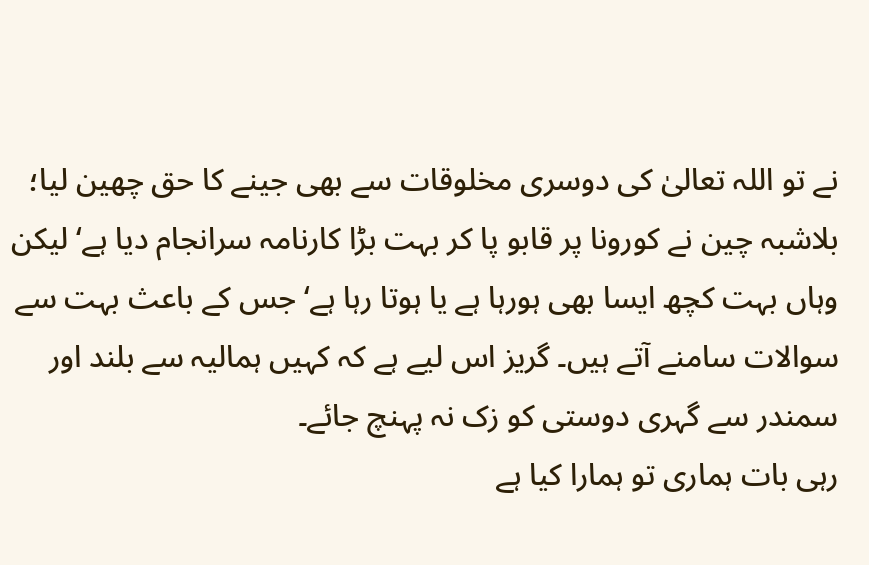نے تو اللہ تعالیٰ کی دوسری مخلوقات سے بھی جینے کا حق چھین لیا؛ بلاشبہ چین نے کورونا پر قابو پا کر بہت بڑا کارنامہ سرانجام دیا ہے‘ لیکن وہاں بہت کچھ ایسا بھی ہورہا ہے یا ہوتا رہا ہے‘ جس کے باعث بہت سے سوالات سامنے آتے ہیں۔ گریز اس لیے ہے کہ کہیں ہمالیہ سے بلند اور سمندر سے گہری دوستی کو زک نہ پہنچ جائے۔
رہی بات ہماری تو ہمارا کیا ہے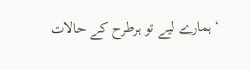‘ ہمارے لیے تو ہرطرح کے حالات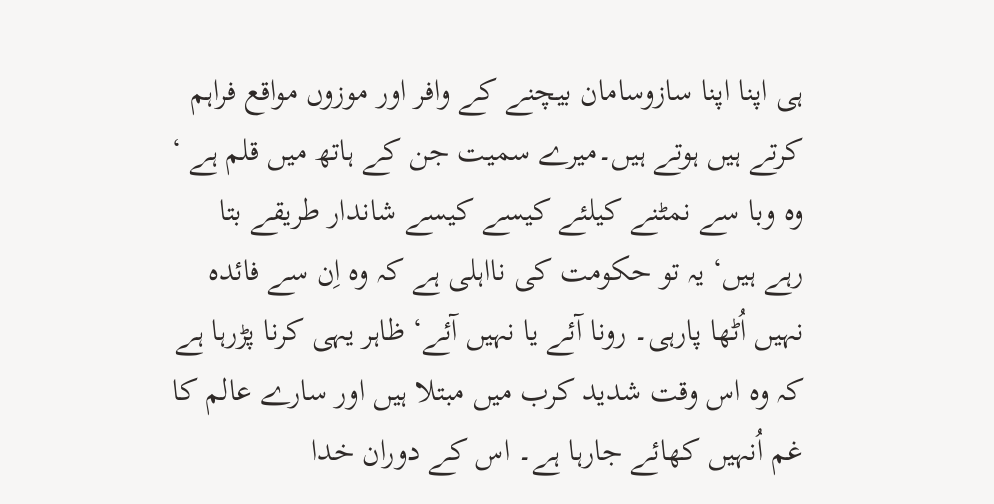ہی اپنا اپنا سازوسامان بیچنے کے وافر اور موزوں مواقع فراہم کرتے ہیں ہوتے ہیں۔میرے سمیت جن کے ہاتھ میں قلم ہے ‘ وہ وبا سے نمٹنے کیلئے کیسے کیسے شاندار طریقے بتا رہے ہیں‘ یہ تو حکومت کی نااہلی ہے کہ وہ اِن سے فائدہ نہیں اُٹھا پارہی۔ رونا آئے یا نہیں آئے‘ ظاہر یہی کرنا پڑرہا ہے کہ وہ اس وقت شدید کرب میں مبتلا ہیں اور سارے عالم کا غم اُنہیں کھائے جارہا ہے۔ اس کے دوران خدا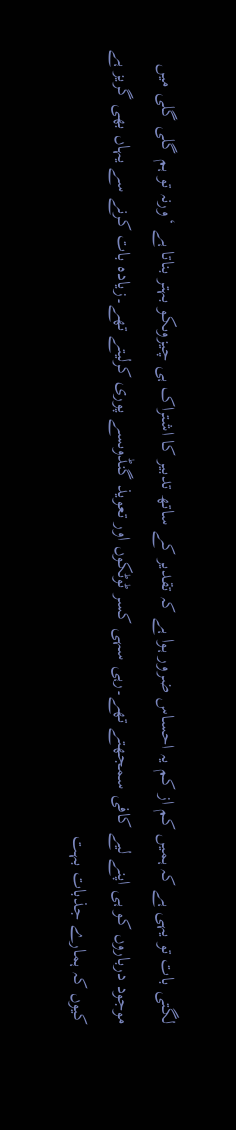لگتی بات تو یہی ہے کہ ہمیں کم از کم یہ احساس ضرور ہوا ہے کہ تقدیر کے ساتھ تدبیر کا اشتراک ہی چیزوںکو بہتر بناتا ہے ‘ورنہ تو ہم گلی گلی میں موجود درباروں کو ہی اپنے لیے کافی سمجھتے تھے۔رہی سہی کسر ٹوٹکوں اور تعویذ گنڈوںسے پوری کرلیتے تھے۔زیادہ بات کرنے سے یہاں بھی گریز ہے کیوں کہ ہمارے جذبات بہت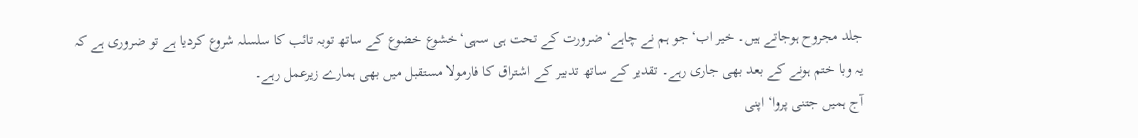جلد مجروح ہوجاتے ہیں۔ خیر اب‘ جو ہم نے چاہے‘ ضرورت کے تحت ہی سہی‘خشوع خضوع کے ساتھ توبہ تائب کا سلسلہ شروع کردیا ہے تو ضروری ہے کہ یہ وبا ختم ہونے کے بعد بھی جاری رہے۔ تقدیر کے ساتھ تدبیر کے اشتراق کا فارمولا مستقبل میں بھی ہمارے زیرعمل رہے۔
آج ہمیں جتنی پروا‘ اپنی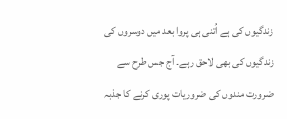زندگیوں کی ہے اُتنی ہی پروا بعد میں دوسروں کی زندگیوں کی بھی لاحق رہے۔ آج جس طرح سے ضرورت مندوں کی ضروریات پوری کرنے کا جذبہ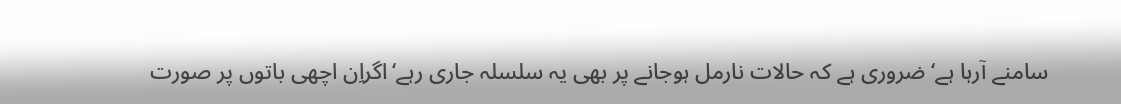سامنے آرہا ہے‘ ضروری ہے کہ حالات نارمل ہوجانے پر بھی یہ سلسلہ جاری رہے‘اگراِن اچھی باتوں پر صورت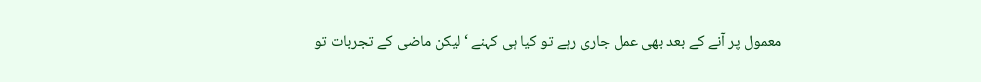معمول پر آنے کے بعد بھی عمل جاری رہے تو کیا ہی کہنے ‘لیکن ماضی کے تجربات تو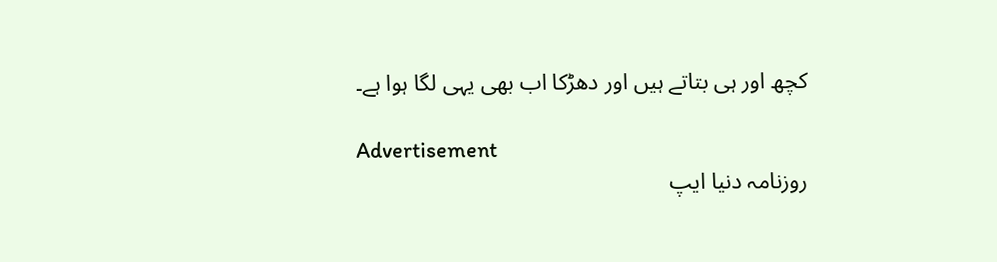کچھ اور ہی بتاتے ہیں اور دھڑکا اب بھی یہی لگا ہوا ہے۔

Advertisement
روزنامہ دنیا ایپ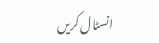انسٹال کریں